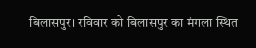बिलासपुर। रविवार को बिलासपुर का मंगला स्थित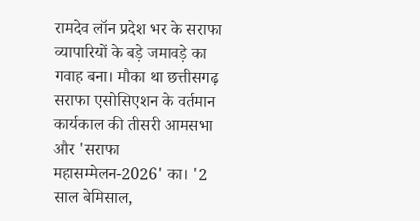रामदेव लॉन प्रदेश भर के सराफा व्यापारियों के बड़े जमावड़े का गवाह बना। मौका था छत्तीसगढ़ सराफा एसोसिएशन के वर्तमान कार्यकाल की तीसरी आमसभा और 'सराफा महासम्मेलन-2026' का। '2 साल बेमिसाल,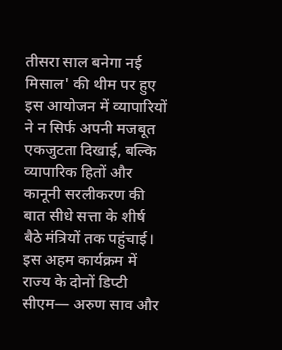तीसरा साल बनेगा नई मिसाल' की थीम पर हुए इस आयोजन में व्यापारियों ने न सिर्फ अपनी मजबूत एकजुटता दिखाई, बल्कि व्यापारिक हितों और कानूनी सरलीकरण की बात सीधे सत्ता के शीर्ष बैठे मंत्रियों तक पहुंचाई।
इस अहम कार्यक्रम में राज्य के दोनों डिप्टी सीएम— अरुण साव और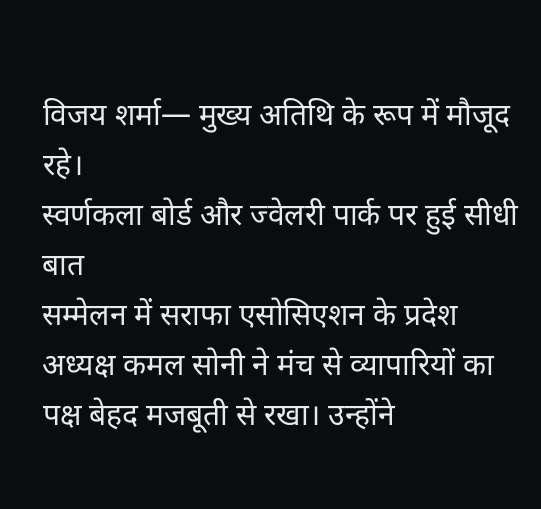विजय शर्मा— मुख्य अतिथि के रूप में मौजूद रहे।
स्वर्णकला बोर्ड और ज्वेलरी पार्क पर हुई सीधी बात
सम्मेलन में सराफा एसोसिएशन के प्रदेश अध्यक्ष कमल सोनी ने मंच से व्यापारियों का पक्ष बेहद मजबूती से रखा। उन्होंने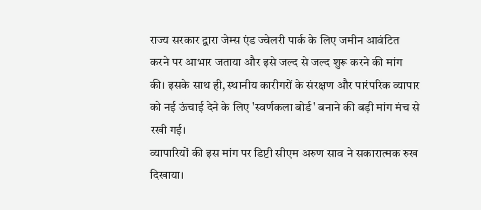राज्य सरकार द्वारा जेम्स एंड ज्वेलरी पार्क के लिए जमीन आवंटित करने पर आभार जताया और इसे जल्द से जल्द शुरू करने की मांग की। इसके साथ ही, स्थानीय कारीगरों के संरक्षण और पारंपरिक व्यापार को नई ऊंचाई देने के लिए 'स्वर्णकला बोर्ड' बनाने की बड़ी मांग मंच से रखी गई।
व्यापारियों की इस मांग पर डिप्टी सीएम अरुण साव ने सकारात्मक रुख दिखाया।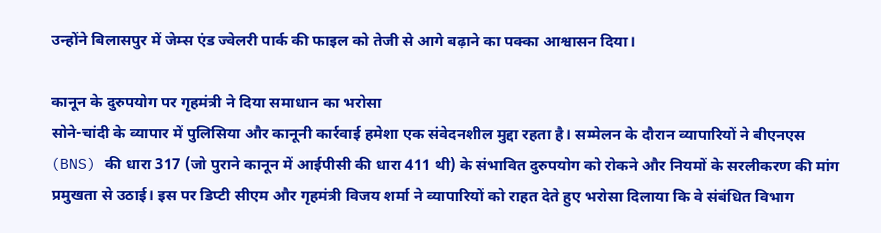उन्होंने बिलासपुर में जेम्स एंड ज्वेलरी पार्क की फाइल को तेजी से आगे बढ़ाने का पक्का आश्वासन दिया।

कानून के दुरुपयोग पर गृहमंत्री ने दिया समाधान का भरोसा
सोने-चांदी के व्यापार में पुलिसिया और कानूनी कार्रवाई हमेशा एक संवेदनशील मुद्दा रहता है। सम्मेलन के दौरान व्यापारियों ने बीएनएस (BNS) की धारा 317 (जो पुराने कानून में आईपीसी की धारा 411 थी) के संभावित दुरुपयोग को रोकने और नियमों के सरलीकरण की मांग प्रमुखता से उठाई। इस पर डिप्टी सीएम और गृहमंत्री विजय शर्मा ने व्यापारियों को राहत देते हुए भरोसा दिलाया कि वे संबंधित विभाग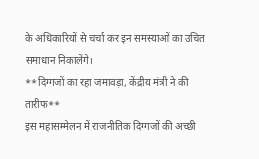के अधिकारियों से चर्चा कर इन समस्याओं का उचित समाधान निकालेंगे।
**दिग्गजों का रहा जमावड़ा, केंद्रीय मंत्री ने की तारीफ**
इस महासम्मेलन में राजनीतिक दिग्गजों की अच्छी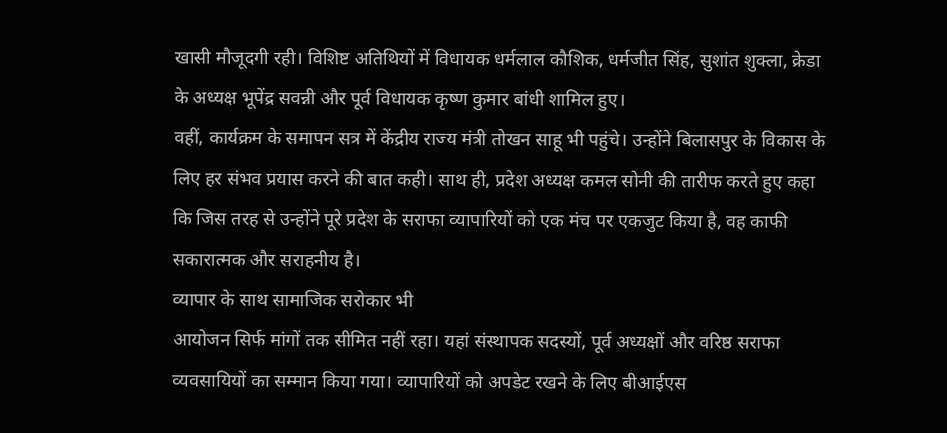खासी मौजूदगी रही। विशिष्ट अतिथियों में विधायक धर्मलाल कौशिक, धर्मजीत सिंह, सुशांत शुक्ला, क्रेडा के अध्यक्ष भूपेंद्र सवन्नी और पूर्व विधायक कृष्ण कुमार बांधी शामिल हुए।
वहीं, कार्यक्रम के समापन सत्र में केंद्रीय राज्य मंत्री तोखन साहू भी पहुंचे। उन्होंने बिलासपुर के विकास के लिए हर संभव प्रयास करने की बात कही। साथ ही, प्रदेश अध्यक्ष कमल सोनी की तारीफ करते हुए कहा कि जिस तरह से उन्होंने पूरे प्रदेश के सराफा व्यापारियों को एक मंच पर एकजुट किया है, वह काफी सकारात्मक और सराहनीय है।
व्यापार के साथ सामाजिक सरोकार भी
आयोजन सिर्फ मांगों तक सीमित नहीं रहा। यहां संस्थापक सदस्यों, पूर्व अध्यक्षों और वरिष्ठ सराफा व्यवसायियों का सम्मान किया गया। व्यापारियों को अपडेट रखने के लिए बीआईएस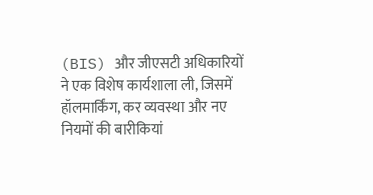(BIS) और जीएसटी अधिकारियों ने एक विशेष कार्यशाला ली, जिसमें हॉलमार्किंग, कर व्यवस्था और नए नियमों की बारीकियां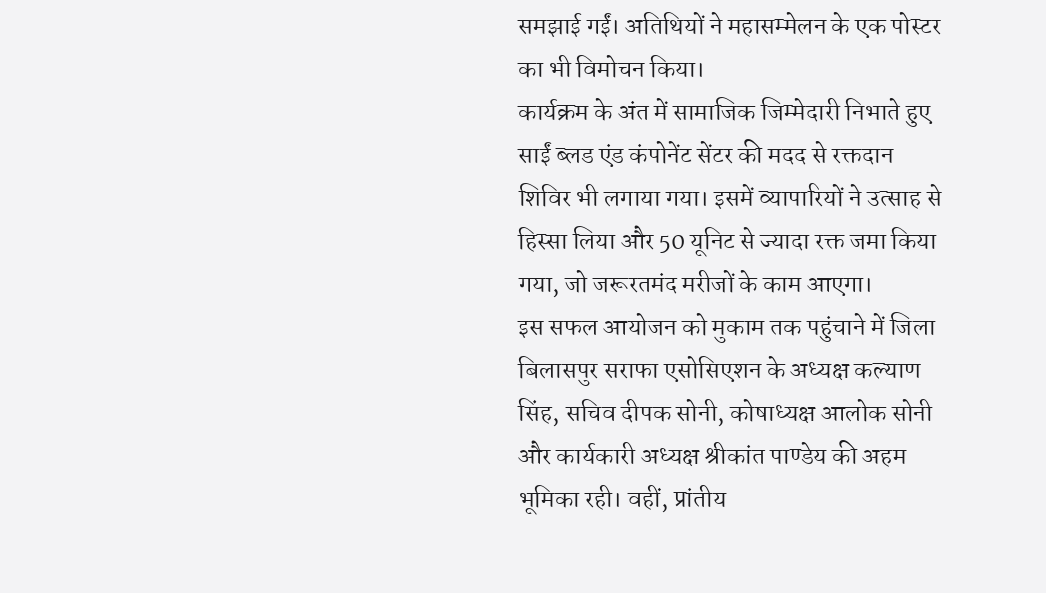समझाई गईं। अतिथियों ने महासम्मेलन के एक पोस्टर का भी विमोचन किया।
कार्यक्रम के अंत में सामाजिक जिम्मेदारी निभाते हुए साईं ब्लड एंड कंपोनेंट सेंटर की मदद से रक्तदान शिविर भी लगाया गया। इसमें व्यापारियों ने उत्साह से हिस्सा लिया और 50 यूनिट से ज्यादा रक्त जमा किया गया, जो जरूरतमंद मरीजों के काम आएगा।
इस सफल आयोजन को मुकाम तक पहुंचाने में जिला बिलासपुर सराफा एसोसिएशन के अध्यक्ष कल्याण सिंह, सचिव दीपक सोनी, कोषाध्यक्ष आलोक सोनी और कार्यकारी अध्यक्ष श्रीकांत पाण्डेय की अहम भूमिका रही। वहीं, प्रांतीय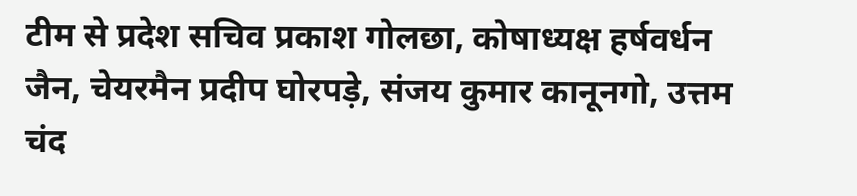टीम से प्रदेश सचिव प्रकाश गोलछा, कोषाध्यक्ष हर्षवर्धन जैन, चेयरमैन प्रदीप घोरपड़े, संजय कुमार कानूनगो, उत्तम चंद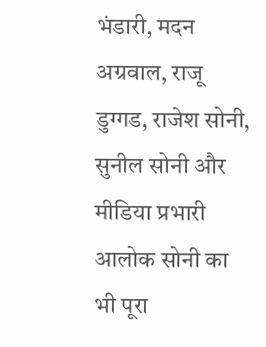भंडारी, मदन अग्रवाल, राजू डुग्गड, राजेश सोनी, सुनील सोनी और मीडिया प्रभारी आलोक सोनी का भी पूरा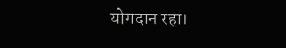योगदान रहा।